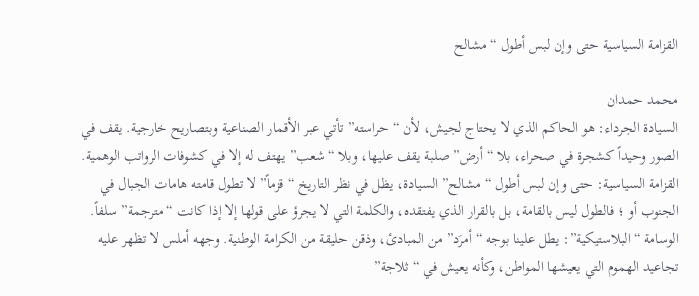القزامة السياسية حتى وإن لبس أطول “مشالح

محمد حمدان
السيادة الجرداء: هو الحاكم الذي لا يحتاج لجيش، لأن “حراسته” تأتي عبر الأقمار الصناعية وبتصاريح خارجية. يقف في الصور وحيداً كشجرة في صحراء، بلا “أرض” صلبة يقف عليها، وبلا “شعب” يهتف له إلا في كشوفات الرواتب الوهمية.
القزامة السياسية: حتى وإن لبس أطول “مشالح” السيادة، يظل في نظر التاريخ “قزماً” لا تطول قامته هامات الجبال في الجنوب أو ؛ فالطول ليس بالقامة، بل بالقرار الذي يفتقده، والكلمة التي لا يجرؤ على قولها إلا إذا كانت “مترجمة” سلفاً.
الوسامة “البلاستيكية”: يطل علينا بوجه “أمرَد” من المبادئ، وذقن حليقة من الكرامة الوطنية. وجهه أملس لا تظهر عليه تجاعيد الهموم التي يعيشها المواطن، وكأنه يعيش في “ثلاجة”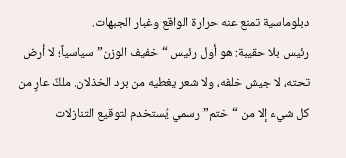دبلوماسية تمنع عنه حرارة الواقع وغبار الجبهات.
رئيس بلا حقيبة: هو أول رئيس “خفيف الوزن” سياسياً؛ لا أرض تحته، لا جيش خلفه، ولا شعر يغطيه من برد الخذلان. ملكٌ عارٍ من كل شيء إلا من “ختم” رسمي يُستخدم لتوقيع التنازلات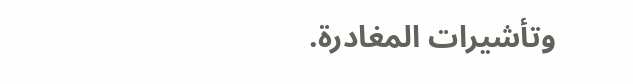وتأشيرات المغادرة.